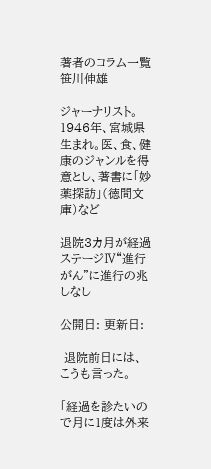著者のコラム一覧
笹川伸雄

ジャーナリスト。1946年、宮城県生まれ。医、食、健康のジャンルを得意とし、著書に「妙薬探訪」(徳間文庫)など

退院3カ月が経過 ステージⅣ“進行がん”に進行の兆しなし

公開日: 更新日:

 退院前日には、こうも言った。

「経過を診たいので月に1度は外来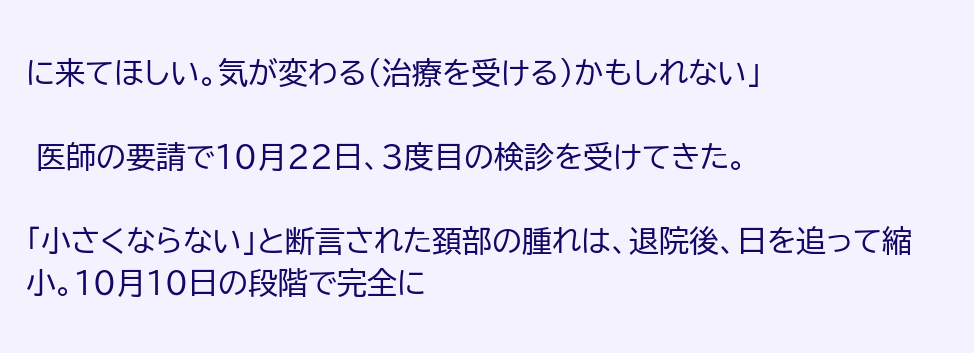に来てほしい。気が変わる(治療を受ける)かもしれない」

 医師の要請で10月22日、3度目の検診を受けてきた。

「小さくならない」と断言された頚部の腫れは、退院後、日を追って縮小。10月10日の段階で完全に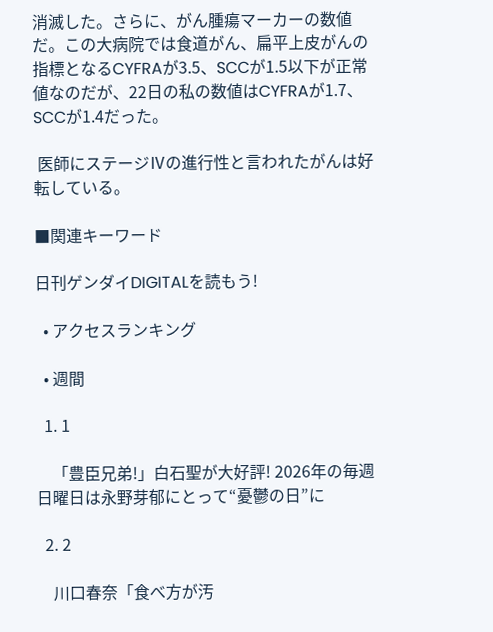消滅した。さらに、がん腫瘍マーカーの数値だ。この大病院では食道がん、扁平上皮がんの指標となるCYFRAが3.5、SCCが1.5以下が正常値なのだが、22日の私の数値はCYFRAが1.7、SCCが1.4だった。

 医師にステージⅣの進行性と言われたがんは好転している。

■関連キーワード

日刊ゲンダイDIGITALを読もう!

  • アクセスランキング

  • 週間

  1. 1

    「豊臣兄弟!」白石聖が大好評! 2026年の毎週日曜日は永野芽郁にとって“憂鬱の日”に

  2. 2

    川口春奈「食べ方が汚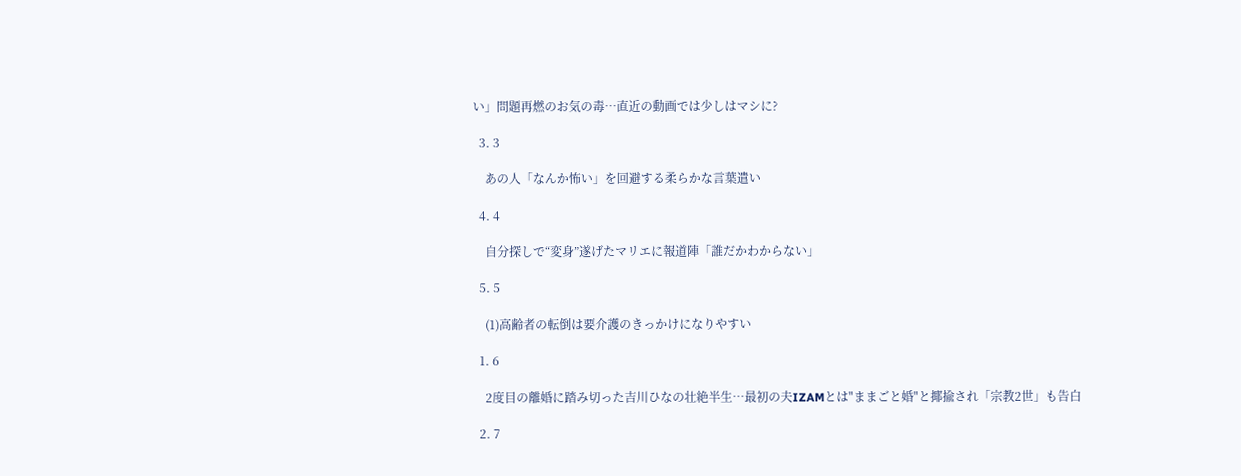い」問題再燃のお気の毒…直近の動画では少しはマシに?

  3. 3

    あの人「なんか怖い」を回避する柔らかな言葉遣い

  4. 4

    自分探しで“変身”遂げたマリエに報道陣「誰だかわからない」

  5. 5

    (1)高齢者の転倒は要介護のきっかけになりやすい

  1. 6

    2度目の離婚に踏み切った吉川ひなの壮絶半生…最初の夫IZAMとは"ままごと婚"と揶揄され「宗教2世」も告白

  2. 7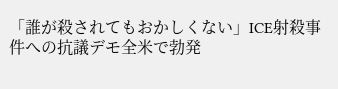「誰が殺されてもおかしくない」ICE射殺事件への抗議デモ全米で勃発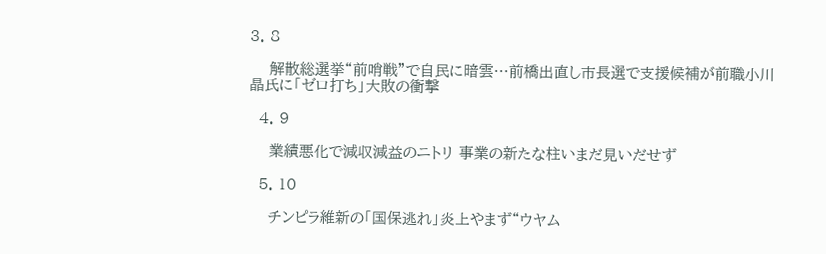3. 8

    解散総選挙“前哨戦”で自民に暗雲…前橋出直し市長選で支援候補が前職小川晶氏に「ゼロ打ち」大敗の衝撃

  4. 9

    業績悪化で減収減益のニトリ 事業の新たな柱いまだ見いだせず

  5. 10

    チンピラ維新の「国保逃れ」炎上やまず“ウヤム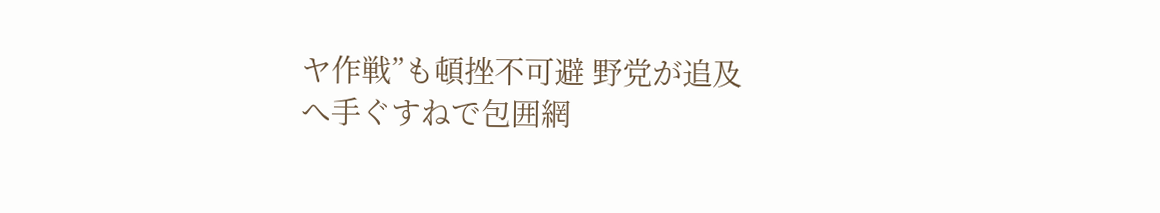ヤ作戦”も頓挫不可避 野党が追及へ手ぐすねで包囲網